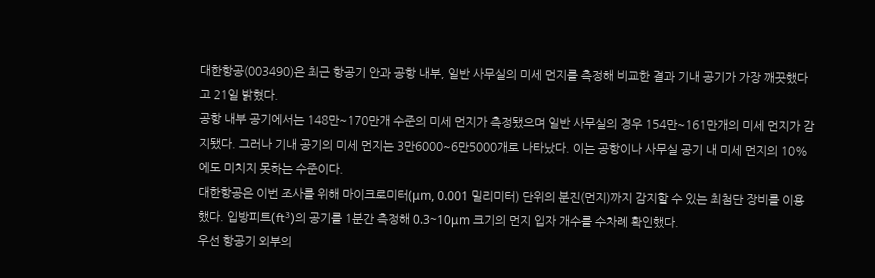대한항공(003490)은 최근 항공기 안과 공항 내부, 일반 사무실의 미세 먼지를 측정해 비교한 결과 기내 공기가 가장 깨끗했다고 21일 밝혔다.
공항 내부 공기에서는 148만~170만개 수준의 미세 먼지가 측정됐으며 일반 사무실의 경우 154만~161만개의 미세 먼지가 감지됐다. 그러나 기내 공기의 미세 먼지는 3만6000~6만5000개로 나타났다. 이는 공항이나 사무실 공기 내 미세 먼지의 10%에도 미치지 못하는 수준이다.
대한항공은 이번 조사를 위해 마이크로미터(μm, 0.001 밀리미터) 단위의 분진(먼지)까지 감지할 수 있는 최첨단 장비를 이용했다. 입방피트(ft³)의 공기를 1분간 측정해 0.3~10μm 크기의 먼지 입자 개수를 수차례 확인했다.
우선 항공기 외부의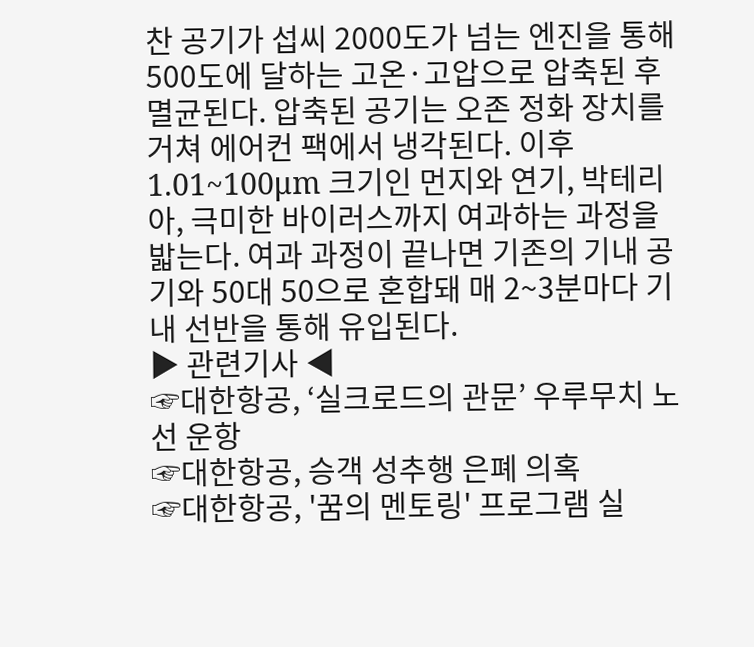찬 공기가 섭씨 2000도가 넘는 엔진을 통해 500도에 달하는 고온·고압으로 압축된 후 멸균된다. 압축된 공기는 오존 정화 장치를 거쳐 에어컨 팩에서 냉각된다. 이후 1.01~100μm 크기인 먼지와 연기, 박테리아, 극미한 바이러스까지 여과하는 과정을 밟는다. 여과 과정이 끝나면 기존의 기내 공기와 50대 50으로 혼합돼 매 2~3분마다 기내 선반을 통해 유입된다.
▶ 관련기사 ◀
☞대한항공, ‘실크로드의 관문’ 우루무치 노선 운항
☞대한항공, 승객 성추행 은폐 의혹
☞대한항공, '꿈의 멘토링' 프로그램 실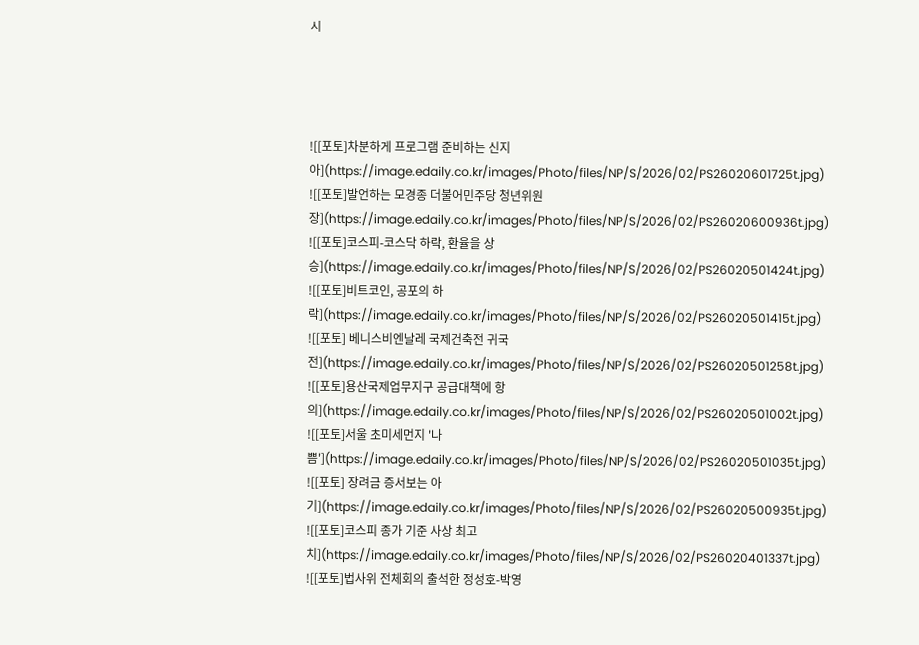시




![[포토]차분하게 프로그램 준비하는 신지아](https://image.edaily.co.kr/images/Photo/files/NP/S/2026/02/PS26020601725t.jpg)
![[포토]발언하는 모경종 더불어민주당 청년위원장](https://image.edaily.co.kr/images/Photo/files/NP/S/2026/02/PS26020600936t.jpg)
![[포토]코스피-코스닥 하락, 환율을 상승](https://image.edaily.co.kr/images/Photo/files/NP/S/2026/02/PS26020501424t.jpg)
![[포토]비트코인, 공포의 하락](https://image.edaily.co.kr/images/Photo/files/NP/S/2026/02/PS26020501415t.jpg)
![[포토] 베니스비엔날레 국제건축전 귀국전](https://image.edaily.co.kr/images/Photo/files/NP/S/2026/02/PS26020501258t.jpg)
![[포토]용산국제업무지구 공급대책에 항의](https://image.edaily.co.kr/images/Photo/files/NP/S/2026/02/PS26020501002t.jpg)
![[포토]서울 초미세먼지 '나쁨'](https://image.edaily.co.kr/images/Photo/files/NP/S/2026/02/PS26020501035t.jpg)
![[포토] 장려금 증서보는 아기](https://image.edaily.co.kr/images/Photo/files/NP/S/2026/02/PS26020500935t.jpg)
![[포토]코스피 종가 기준 사상 최고치](https://image.edaily.co.kr/images/Photo/files/NP/S/2026/02/PS26020401337t.jpg)
![[포토]법사위 전체회의 출석한 정성호-박영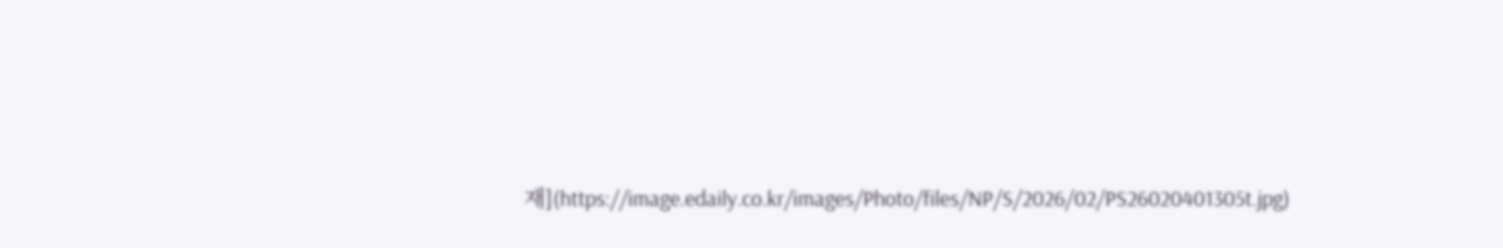재](https://image.edaily.co.kr/images/Photo/files/NP/S/2026/02/PS26020401305t.jpg)